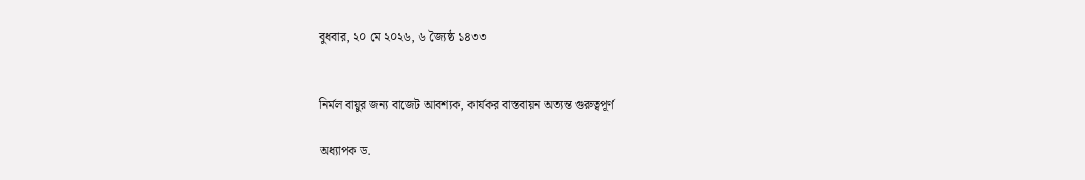বুধবার, ২০ মে ২০২৬, ৬ জ্যৈষ্ঠ ১৪৩৩


নির্মল বায়ুর জন্য বাজেট আবশ্যক, কার্যকর বাস্তবায়ন অত্যন্ত গুরুত্বপূর্ণ

অধ্যাপক ড.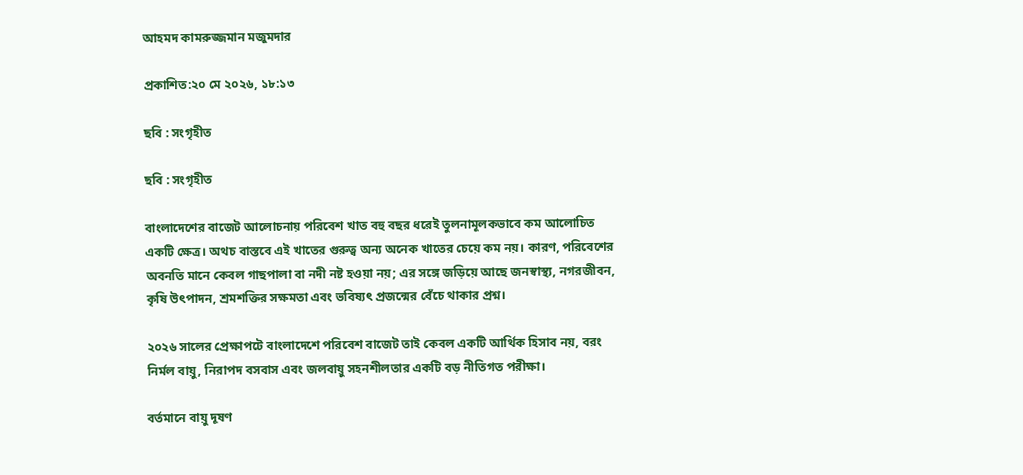আহমদ কামরুজ্জমান মজুমদার

প্রকাশিত:২০ মে ২০২৬, ১৮:১৩

ছবি ‍: সংগৃহীত

ছবি ‍: সংগৃহীত

বাংলাদেশের বাজেট আলোচনায় পরিবেশ খাত বহু বছর ধরেই তুলনামূলকভাবে কম আলোচিত একটি ক্ষেত্র। অথচ বাস্তবে এই খাতের গুরুত্ব অন্য অনেক খাতের চেয়ে কম নয়। কারণ, পরিবেশের অবনতি মানে কেবল গাছপালা বা নদী নষ্ট হওয়া নয়; এর সঙ্গে জড়িয়ে আছে জনস্বাস্থ্য, নগরজীবন, কৃষি উৎপাদন, শ্রমশক্তির সক্ষমতা এবং ভবিষ্যৎ প্রজন্মের বেঁচে থাকার প্রশ্ন।

২০২৬ সালের প্রেক্ষাপটে বাংলাদেশে পরিবেশ বাজেট তাই কেবল একটি আর্থিক হিসাব নয়, বরং নির্মল বায়ু, নিরাপদ বসবাস এবং জলবায়ু সহনশীলতার একটি বড় নীতিগত পরীক্ষা।

বর্তমানে বায়ু দূষণ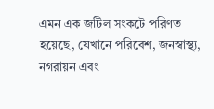এমন এক জটিল সংকটে পরিণত হয়েছে, যেখানে পরিবেশ, জনস্বাস্থ্য, নগরায়ন এবং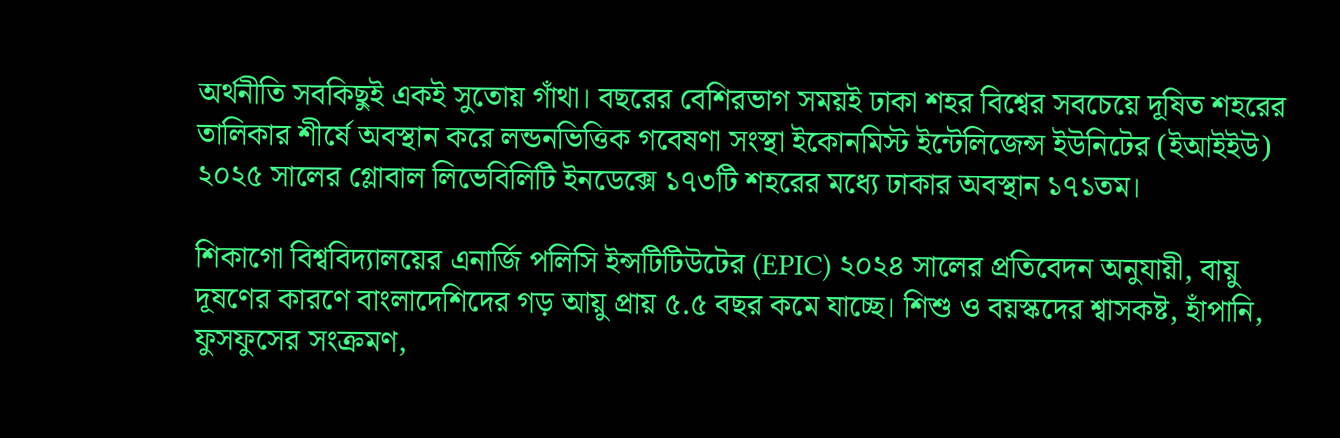অর্থনীতি সবকিছুই একই সুতোয় গাঁথা। বছরের বেশিরভাগ সময়ই ঢাকা শহর বিশ্বের সবচেয়ে দূষিত শহরের তালিকার শীর্ষে অবস্থান করে লন্ডনভিত্তিক গবেষণা সংস্থা ইকোনমিস্ট ইন্টেলিজেন্স ইউনিটের (ইআইইউ) ২০২৫ সালের গ্লোবাল লিভেবিলিটি ইনডেক্সে ১৭৩টি শহরের মধ্যে ঢাকার অবস্থান ১৭১তম।

শিকাগো বিশ্ববিদ্যালয়ের এনার্জি পলিসি ইন্সটিটিউটের (EPIC) ২০২৪ সালের প্রতিবেদন অনুযায়ী, বায়ু দূষণের কারণে বাংলাদেশিদের গড় আয়ু প্রায় ৫.৫ বছর কমে যাচ্ছে। শিশু ও বয়স্কদের শ্বাসকষ্ট, হাঁপানি, ফুসফুসের সংক্রমণ,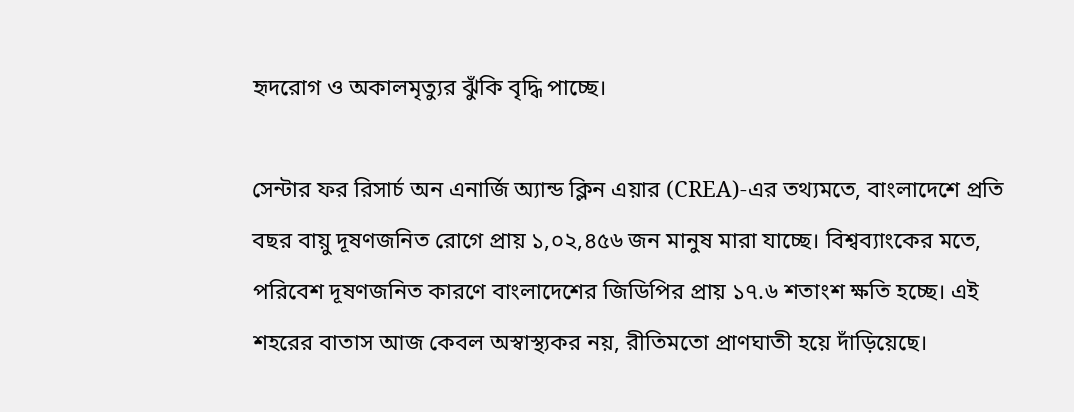হৃদরোগ ও অকালমৃত্যুর ঝুঁকি বৃদ্ধি পাচ্ছে।

সেন্টার ফর রিসার্চ অন এনার্জি অ্যান্ড ক্লিন এয়ার (CREA)-এর তথ্যমতে, বাংলাদেশে প্রতি বছর বায়ু দূষণজনিত রোগে প্রায় ১,০২,৪৫৬ জন মানুষ মারা যাচ্ছে। বিশ্বব্যাংকের মতে, পরিবেশ দূষণজনিত কারণে বাংলাদেশের জিডিপির প্রায় ১৭.৬ শতাংশ ক্ষতি হচ্ছে। এই শহরের বাতাস আজ কেবল অস্বাস্থ্যকর নয়, রীতিমতো প্রাণঘাতী হয়ে দাঁড়িয়েছে।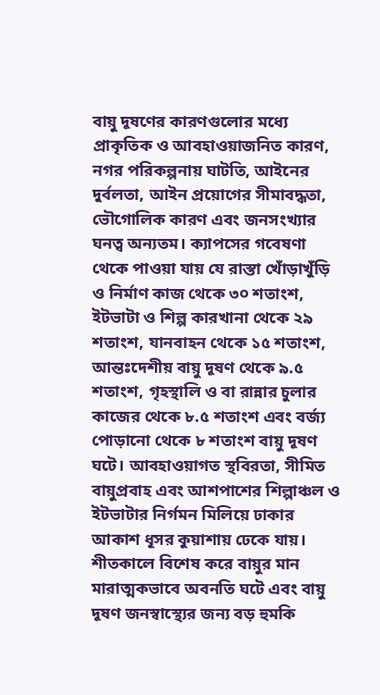বায়ু দূষণের কারণগুলোর মধ্যে প্রাকৃতিক ও আবহাওয়াজনিত কারণ, নগর পরিকল্পনায় ঘাটতি, আইনের দুর্বলতা, আইন প্রয়োগের সীমাবদ্ধতা, ভৌগোলিক কারণ এবং জনসংখ্যার ঘনত্ব অন্যতম। ক্যাপসের গবেষণা থেকে পাওয়া যায় যে রাস্তা খোঁড়াখুঁড়ি ও নির্মাণ কাজ থেকে ৩০ শতাংশ, ইটভাটা ও শিল্প কারখানা থেকে ২৯ শতাংশ, যানবাহন থেকে ১৫ শতাংশ, আন্তঃদেশীয় বায়ু দূষণ থেকে ৯.৫ শতাংশ, গৃহস্থালি ও বা রান্নার চুলার কাজের থেকে ৮.৫ শতাংশ এবং বর্জ্য পোড়ানো থেকে ৮ শতাংশ বায়ু দূষণ ঘটে। আবহাওয়াগত স্থবিরতা, সীমিত বায়ুপ্রবাহ এবং আশপাশের শিল্পাঞ্চল ও ইটভাটার নির্গমন মিলিয়ে ঢাকার আকাশ ধূসর কুয়াশায় ঢেকে যায়। শীতকালে বিশেষ করে বায়ুর মান মারাত্মকভাবে অবনতি ঘটে এবং বায়ু দূষণ জনস্বাস্থ্যের জন্য বড় হুমকি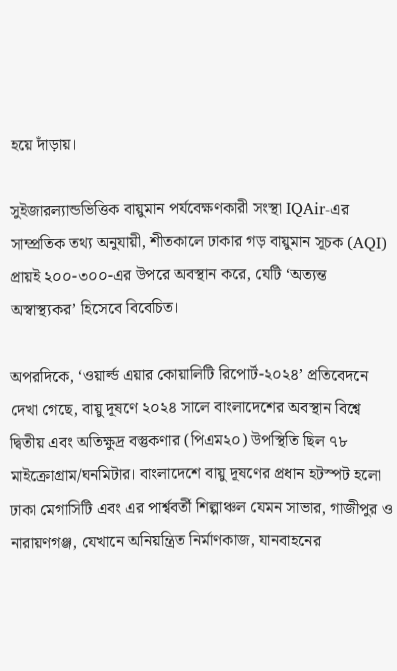হয়ে দাঁড়ায়।

সুইজারল্যান্ডভিত্তিক বায়ুমান পর্যবেক্ষণকারী সংস্থা IQAir-এর সাম্প্রতিক তথ্য অনুযায়ী, শীতকালে ঢাকার গড় বায়ুমান সূচক (AQI) প্রায়ই ২০০-৩০০-এর উপরে অবস্থান করে, যেটি ‘অত্যন্ত অস্বাস্থ্যকর’ হিসেবে বিবেচিত।

অপরদিকে, ‘ওয়ার্ল্ড এয়ার কোয়ালিটি রিপোর্ট-২০২৪’ প্রতিবেদনে দেখা গেছে, বায়ু দূষণে ২০২৪ সালে বাংলাদেশের অবস্থান বিশ্বে দ্বিতীয় এবং অতিক্ষুদ্র বস্তুকণার (পিএম২০) উপস্থিতি ছিল ৭৮ মাইক্রোগ্রাম/ঘনমিটার। বাংলাদেশে বায়ু দূষণের প্রধান হটস্পট হলো ঢাকা মেগাসিটি এবং এর পার্শ্ববর্তী শিল্পাঞ্চল যেমন সাভার, গাজীপুর ও নারায়ণগঞ্জ, যেখানে অনিয়ন্ত্রিত নির্মাণকাজ, যানবাহনের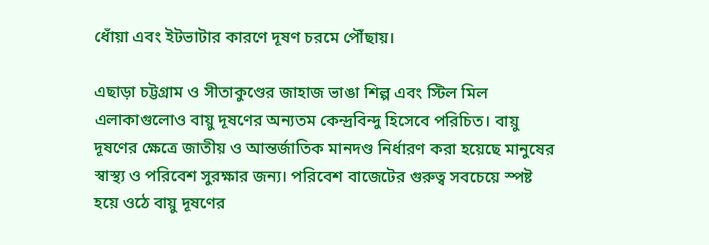ধোঁয়া এবং ইটভাটার কারণে দূষণ চরমে পৌঁছায়।

এছাড়া চট্টগ্রাম ও সীতাকুণ্ডের জাহাজ ভাঙা শিল্প এবং স্টিল মিল এলাকাগুলোও বায়ু দূষণের অন্যতম কেন্দ্রবিন্দু হিসেবে পরিচিত। বায়ু দূষণের ক্ষেত্রে জাতীয় ও আন্তর্জাতিক মানদণ্ড নির্ধারণ করা হয়েছে মানুষের স্বাস্থ্য ও পরিবেশ সুরক্ষার জন্য। পরিবেশ বাজেটের গুরুত্ব সবচেয়ে স্পষ্ট হয়ে ওঠে বায়ু দূষণের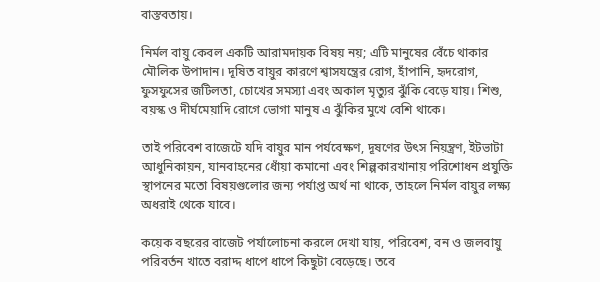বাস্তবতায়।

নির্মল বায়ু কেবল একটি আরামদায়ক বিষয় নয়; এটি মানুষের বেঁচে থাকার মৌলিক উপাদান। দূষিত বায়ুর কারণে শ্বাসযন্ত্রের রোগ, হাঁপানি, হৃদরোগ, ফুসফুসের জটিলতা, চোখের সমস্যা এবং অকাল মৃত্যুর ঝুঁকি বেড়ে যায়। শিশু, বয়স্ক ও দীর্ঘমেয়াদি রোগে ভোগা মানুষ এ ঝুঁকির মুখে বেশি থাকে।

তাই পরিবেশ বাজেটে যদি বায়ুর মান পর্যবেক্ষণ, দূষণের উৎস নিয়ন্ত্রণ, ইটভাটা আধুনিকায়ন, যানবাহনের ধোঁয়া কমানো এবং শিল্পকারখানায় পরিশোধন প্রযুক্তি স্থাপনের মতো বিষয়গুলোর জন্য পর্যাপ্ত অর্থ না থাকে, তাহলে নির্মল বায়ুর লক্ষ্য অধরাই থেকে যাবে।

কয়েক বছরের বাজেট পর্যালোচনা করলে দেখা যায়, পরিবেশ, বন ও জলবায়ু পরিবর্তন খাতে বরাদ্দ ধাপে ধাপে কিছুটা বেড়েছে। তবে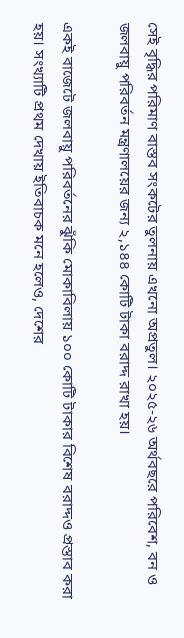সেই বৃদ্ধির পরিমাণ বাস্তব সংকটের তুলনায় এখনো অপ্রতুল। ২০২৫-২৬ অর্থবছরে পরিবেশ, বন ও জলবায়ু পরিবর্তন মন্ত্রণালয়ের জন্য ২,১৪৪ কোটি টাকা বরাদ্দ রাখা হয়।

একই বাজেটে জলবায়ু পরিবর্তনের ঝুঁকি মোকাবিলায় ১০০ কোটি টাকার বিশেষ বরাদ্দও প্রস্তাব করা হয়। সংখ্যাটি প্রথম দেখায় ইতিবাচক মনে হলেও, দেশের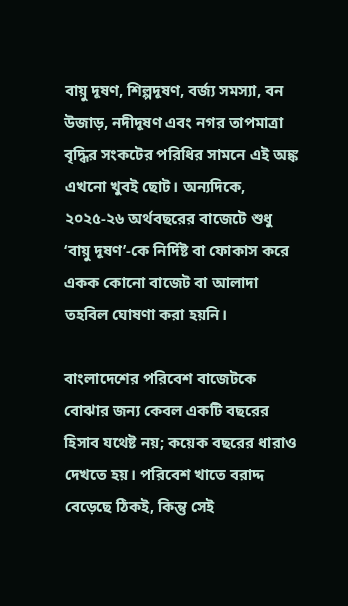বায়ু দূষণ, শিল্পদূষণ, বর্জ্য সমস্যা, বন উজাড়, নদীদূষণ এবং নগর তাপমাত্রা বৃদ্ধির সংকটের পরিধির সামনে এই অঙ্ক এখনো খুবই ছোট। অন্যদিকে, ২০২৫-২৬ অর্থবছরের বাজেটে শুধু ‘বায়ু দূষণ’-কে নির্দিষ্ট বা ফোকাস করে একক কোনো বাজেট বা আলাদা তহবিল ঘোষণা করা হয়নি।

বাংলাদেশের পরিবেশ বাজেটকে বোঝার জন্য কেবল একটি বছরের হিসাব যথেষ্ট নয়; কয়েক বছরের ধারাও দেখতে হয়। পরিবেশ খাতে বরাদ্দ বেড়েছে ঠিকই, কিন্তু সেই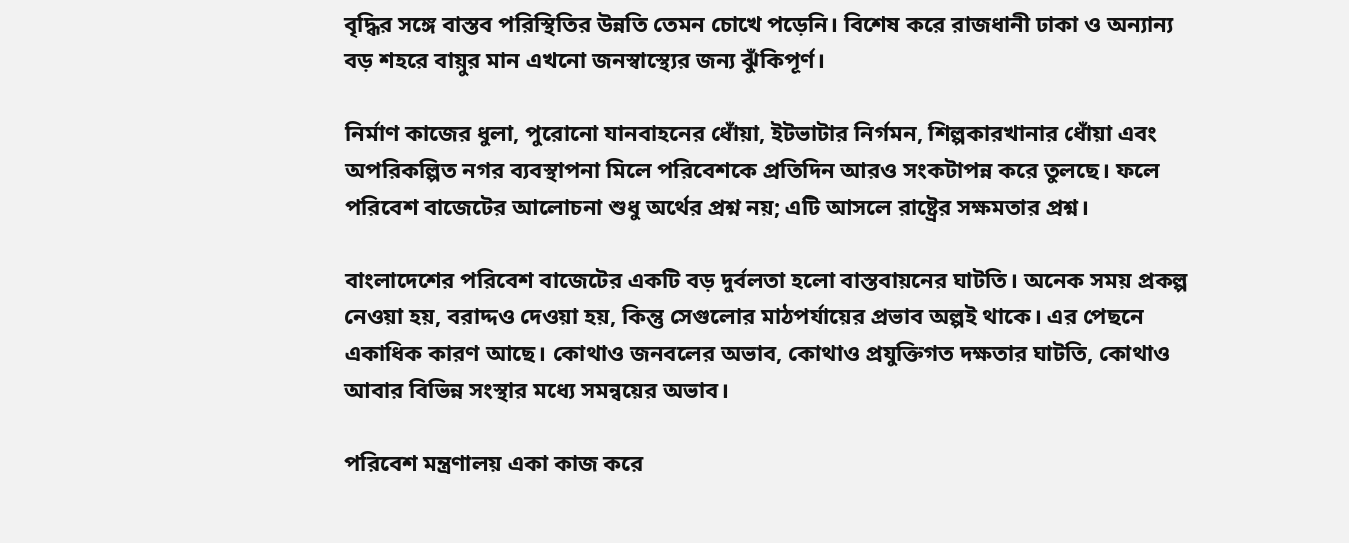বৃদ্ধির সঙ্গে বাস্তব পরিস্থিতির উন্নতি তেমন চোখে পড়েনি। বিশেষ করে রাজধানী ঢাকা ও অন্যান্য বড় শহরে বায়ুর মান এখনো জনস্বাস্থ্যের জন্য ঝুঁকিপূর্ণ।

নির্মাণ কাজের ধুলা, পুরোনো যানবাহনের ধোঁয়া, ইটভাটার নির্গমন, শিল্পকারখানার ধোঁয়া এবং অপরিকল্পিত নগর ব্যবস্থাপনা মিলে পরিবেশকে প্রতিদিন আরও সংকটাপন্ন করে তুলছে। ফলে পরিবেশ বাজেটের আলোচনা শুধু অর্থের প্রশ্ন নয়; এটি আসলে রাষ্ট্রের সক্ষমতার প্রশ্ন।

বাংলাদেশের পরিবেশ বাজেটের একটি বড় দুর্বলতা হলো বাস্তবায়নের ঘাটতি। অনেক সময় প্রকল্প নেওয়া হয়, বরাদ্দও দেওয়া হয়, কিন্তু সেগুলোর মাঠপর্যায়ের প্রভাব অল্পই থাকে। এর পেছনে একাধিক কারণ আছে। কোথাও জনবলের অভাব, কোথাও প্রযুক্তিগত দক্ষতার ঘাটতি, কোথাও আবার বিভিন্ন সংস্থার মধ্যে সমন্বয়ের অভাব।

পরিবেশ মন্ত্রণালয় একা কাজ করে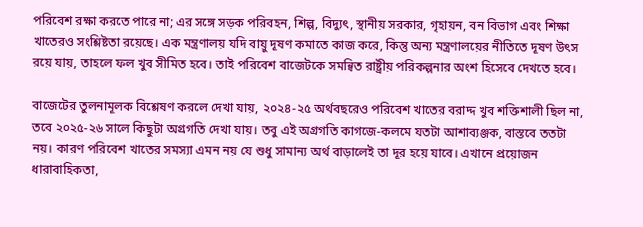পরিবেশ রক্ষা করতে পারে না; এর সঙ্গে সড়ক পরিবহন, শিল্প, বিদ্যুৎ, স্থানীয় সরকার, গৃহায়ন, বন বিভাগ এবং শিক্ষা খাতেরও সংশ্লিষ্টতা রয়েছে। এক মন্ত্রণালয় যদি বায়ু দূষণ কমাতে কাজ করে, কিন্তু অন্য মন্ত্রণালয়ের নীতিতে দূষণ উৎস রয়ে যায়, তাহলে ফল খুব সীমিত হবে। তাই পরিবেশ বাজেটকে সমন্বিত রাষ্ট্রীয় পরিকল্পনার অংশ হিসেবে দেখতে হবে।

বাজেটের তুলনামূলক বিশ্লেষণ করলে দেখা যায়, ২০২৪-২৫ অর্থবছরেও পরিবেশ খাতের বরাদ্দ খুব শক্তিশালী ছিল না, তবে ২০২৫-২৬ সালে কিছুটা অগ্রগতি দেখা যায়। তবু এই অগ্রগতি কাগজে-কলমে যতটা আশাব্যঞ্জক, বাস্তবে ততটা নয়। কারণ পরিবেশ খাতের সমস্যা এমন নয় যে শুধু সামান্য অর্থ বাড়ালেই তা দূর হয়ে যাবে। এখানে প্রয়োজন ধারাবাহিকতা,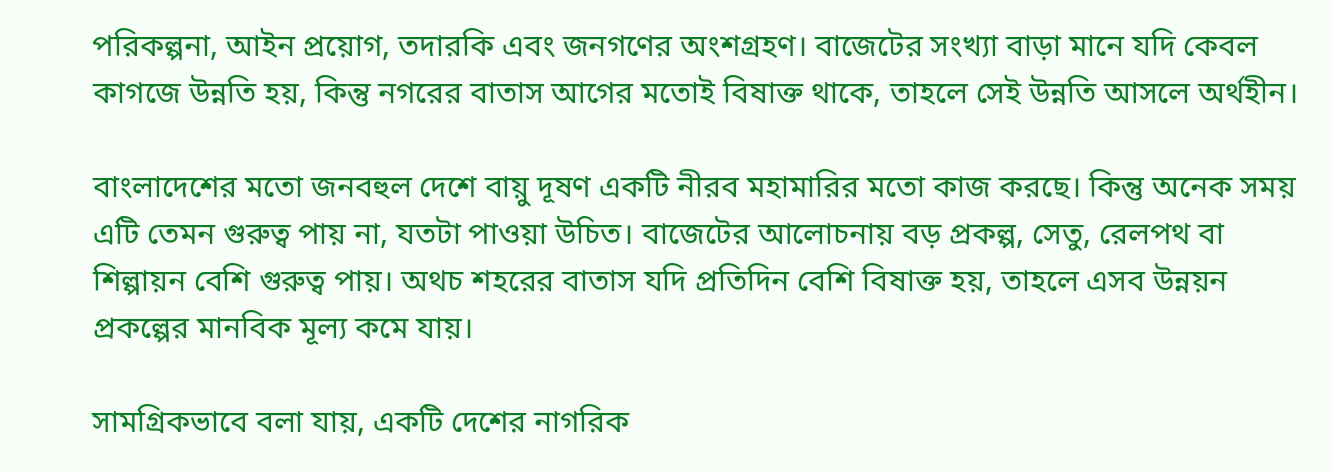পরিকল্পনা, আইন প্রয়োগ, তদারকি এবং জনগণের অংশগ্রহণ। বাজেটের সংখ্যা বাড়া মানে যদি কেবল কাগজে উন্নতি হয়, কিন্তু নগরের বাতাস আগের মতোই বিষাক্ত থাকে, তাহলে সেই উন্নতি আসলে অর্থহীন।

বাংলাদেশের মতো জনবহুল দেশে বায়ু দূষণ একটি নীরব মহামারির মতো কাজ করছে। কিন্তু অনেক সময় এটি তেমন গুরুত্ব পায় না, যতটা পাওয়া উচিত। বাজেটের আলোচনায় বড় প্রকল্প, সেতু, রেলপথ বা শিল্পায়ন বেশি গুরুত্ব পায়। অথচ শহরের বাতাস যদি প্রতিদিন বেশি বিষাক্ত হয়, তাহলে এসব উন্নয়ন প্রকল্পের মানবিক মূল্য কমে যায়।

সামগ্রিকভাবে বলা যায়, একটি দেশের নাগরিক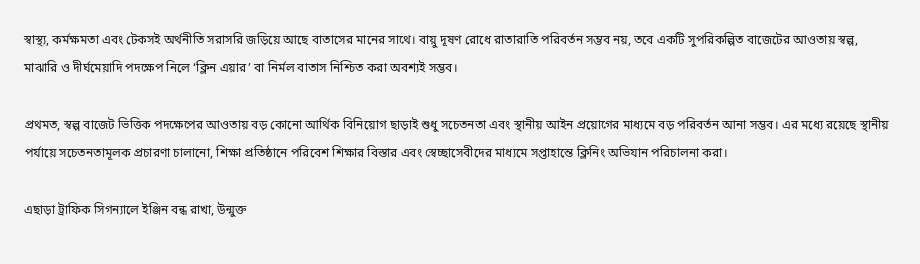স্বাস্থ্য, কর্মক্ষমতা এবং টেকসই অর্থনীতি সরাসরি জড়িয়ে আছে বাতাসের মানের সাথে। বায়ু দূষণ রোধে রাতারাতি পরিবর্তন সম্ভব নয়, তবে একটি সুপরিকল্পিত বাজেটের আওতায় স্বল্প, মাঝারি ও দীর্ঘমেয়াদি পদক্ষেপ নিলে ‘ক্লিন এয়ার’ বা নির্মল বাতাস নিশ্চিত করা অবশ্যই সম্ভব।

প্রথমত, স্বল্প বাজেট ভিত্তিক পদক্ষেপের আওতায় বড় কোনো আর্থিক বিনিয়োগ ছাড়াই শুধু সচেতনতা এবং স্থানীয় আইন প্রয়োগের মাধ্যমে বড় পরিবর্তন আনা সম্ভব। এর মধ্যে রয়েছে স্থানীয় পর্যায়ে সচেতনতামূলক প্রচারণা চালানো, শিক্ষা প্রতিষ্ঠানে পরিবেশ শিক্ষার বিস্তার এবং স্বেচ্ছাসেবীদের মাধ্যমে সপ্তাহান্তে ক্লিনিং অভিযান পরিচালনা করা।

এছাড়া ট্রাফিক সিগন্যালে ইঞ্জিন বন্ধ রাখা, উন্মুক্ত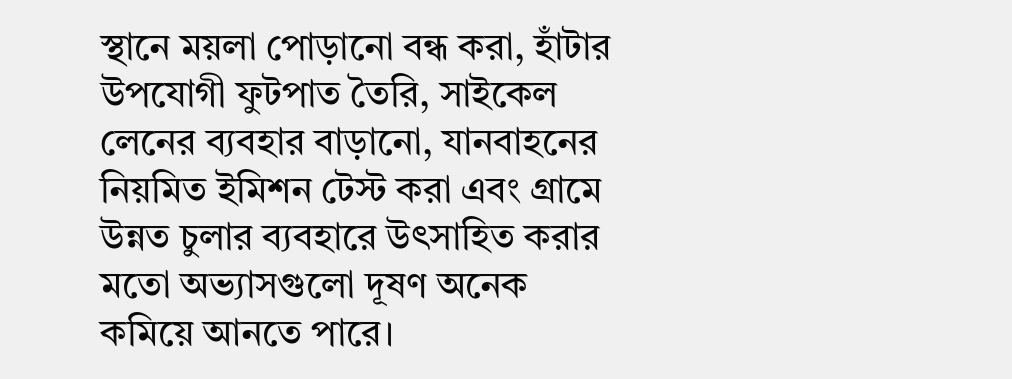স্থানে ময়লা পোড়ানো বন্ধ করা, হাঁটার উপযোগী ফুটপাত তৈরি, সাইকেল লেনের ব্যবহার বাড়ানো, যানবাহনের নিয়মিত ইমিশন টেস্ট করা এবং গ্রামে উন্নত চুলার ব্যবহারে উৎসাহিত করার মতো অভ্যাসগুলো দূষণ অনেক কমিয়ে আনতে পারে।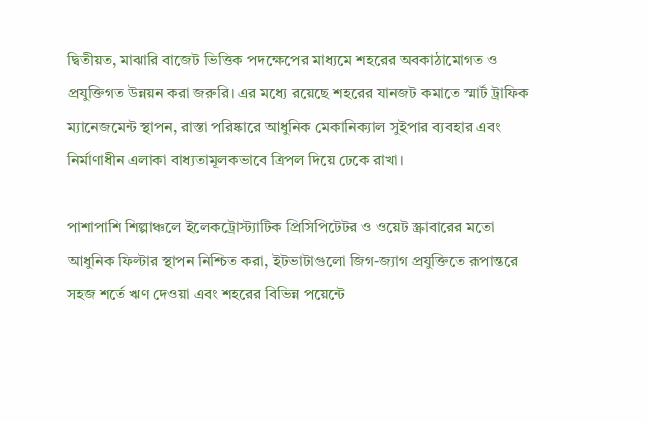দ্বিতীয়ত, মাঝারি বাজেট ভিত্তিক পদক্ষেপের মাধ্যমে শহরের অবকাঠামোগত ও প্রযুক্তিগত উন্নয়ন করা জরুরি। এর মধ্যে রয়েছে শহরের যানজট কমাতে স্মার্ট ট্রাফিক ম্যানেজমেন্ট স্থাপন, রাস্তা পরিষ্কারে আধুনিক মেকানিক্যাল সুইপার ব্যবহার এবং নির্মাণাধীন এলাকা বাধ্যতামূলকভাবে ত্রিপল দিয়ে ঢেকে রাখা।

পাশাপাশি শিল্পাঞ্চলে ইলেকট্রোস্ট্যাটিক প্রিসিপিটেটর ও ওয়েট স্ক্রাবারের মতো আধুনিক ফিল্টার স্থাপন নিশ্চিত করা, ইটভাটাগুলো জিগ-জ্যাগ প্রযুক্তিতে রূপান্তরে সহজ শর্তে ঋণ দেওয়া এবং শহরের বিভিন্ন পয়েন্টে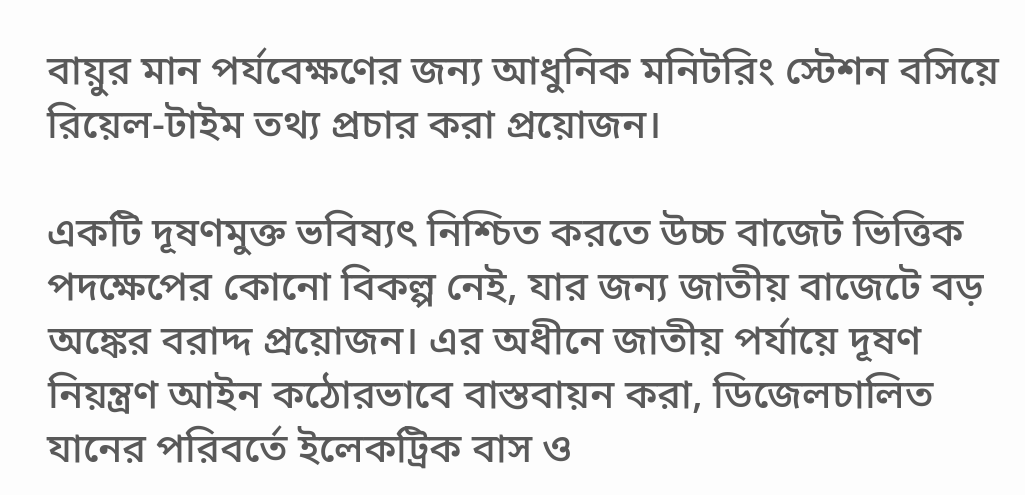বায়ুর মান পর্যবেক্ষণের জন্য আধুনিক মনিটরিং স্টেশন বসিয়ে রিয়েল-টাইম তথ্য প্রচার করা প্রয়োজন।

একটি দূষণমুক্ত ভবিষ্যৎ নিশ্চিত করতে উচ্চ বাজেট ভিত্তিক পদক্ষেপের কোনো বিকল্প নেই, যার জন্য জাতীয় বাজেটে বড় অঙ্কের বরাদ্দ প্রয়োজন। এর অধীনে জাতীয় পর্যায়ে দূষণ নিয়ন্ত্রণ আইন কঠোরভাবে বাস্তবায়ন করা, ডিজেলচালিত যানের পরিবর্তে ইলেকট্রিক বাস ও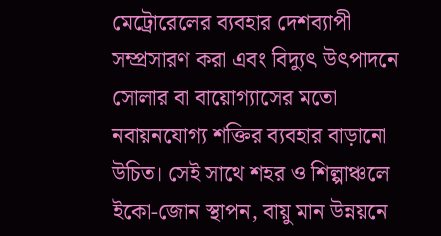মেট্রোরেলের ব্যবহার দেশব্যাপী সম্প্রসারণ করা এবং বিদ্যুৎ উৎপাদনে সোলার বা বায়োগ্যাসের মতো নবায়নযোগ্য শক্তির ব্যবহার বাড়ানো উচিত। সেই সাথে শহর ও শিল্পাঞ্চলে ইকো-জোন স্থাপন, বায়ু মান উন্নয়নে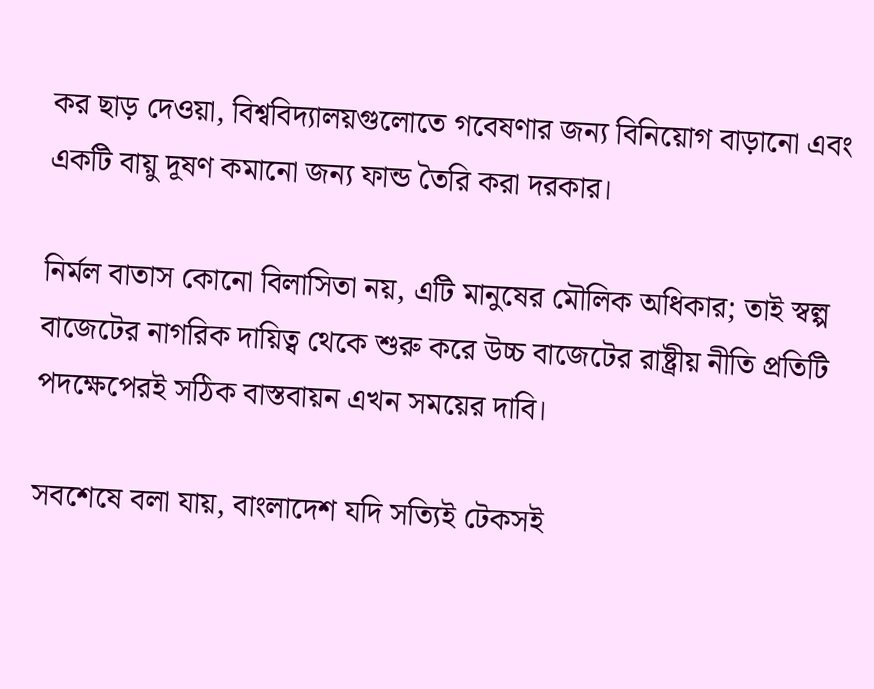কর ছাড় দেওয়া, বিশ্ববিদ্যালয়গুলোতে গবেষণার জন্য বিনিয়োগ বাড়ানো এবং একটি বায়ু দূষণ কমানো জন্য ফান্ড তৈরি করা দরকার।

নির্মল বাতাস কোনো বিলাসিতা নয়, এটি মানুষের মৌলিক অধিকার; তাই স্বল্প বাজেটের নাগরিক দায়িত্ব থেকে শুরু করে উচ্চ বাজেটের রাষ্ট্রীয় নীতি প্রতিটি পদক্ষেপেরই সঠিক বাস্তবায়ন এখন সময়ের দাবি।

সবশেষে বলা যায়, বাংলাদেশ যদি সত্যিই টেকসই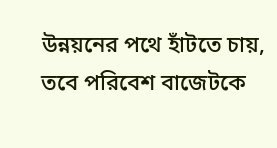উন্নয়নের পথে হাঁটতে চায়, তবে পরিবেশ বাজেটকে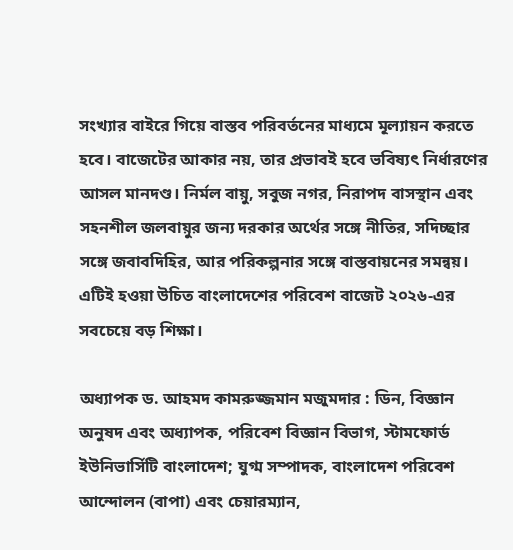সংখ্যার বাইরে গিয়ে বাস্তব পরিবর্তনের মাধ্যমে মূল্যায়ন করতে হবে। বাজেটের আকার নয়, তার প্রভাবই হবে ভবিষ্যৎ নির্ধারণের আসল মানদণ্ড। নির্মল বায়ু, সবুজ নগর, নিরাপদ বাসস্থান এবং সহনশীল জলবায়ুর জন্য দরকার অর্থের সঙ্গে নীতির, সদিচ্ছার সঙ্গে জবাবদিহির, আর পরিকল্পনার সঙ্গে বাস্তবায়নের সমন্বয়। এটিই হওয়া উচিত বাংলাদেশের পরিবেশ বাজেট ২০২৬-এর সবচেয়ে বড় শিক্ষা।

অধ্যাপক ড. আহমদ কামরুজ্জমান মজুমদার : ডিন, বিজ্ঞান অনুষদ এবং অধ্যাপক, পরিবেশ বিজ্ঞান বিভাগ, স্টামফোর্ড ইউনিভার্সিটি বাংলাদেশ; যুগ্ম সম্পাদক, বাংলাদেশ পরিবেশ আন্দোলন (বাপা) এবং চেয়ারম্যান,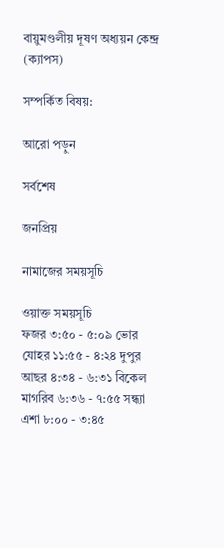বায়ুমণ্ডলীয় দূষণ অধ্যয়ন কেন্দ্র (ক্যাপস)

সম্পর্কিত বিষয়:

আরো পড়ুন

সর্বশেষ

জনপ্রিয়

নামাজের সময়সূচি

ওয়াক্ত সময়সূচি
ফজর ৩:৫০ - ৫:০৯ ভোর
যোহর ১১:৫৫ - ৪:২৪ দুপুর
আছর ৪:৩৪ - ৬:৩১ বিকেল
মাগরিব ৬:৩৬ - ৭:৫৫ সন্ধ্যা
এশা ৮:০০ - ৩:৪৫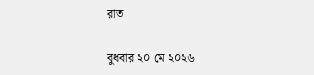রাত

বুধবার ২০ মে ২০২৬